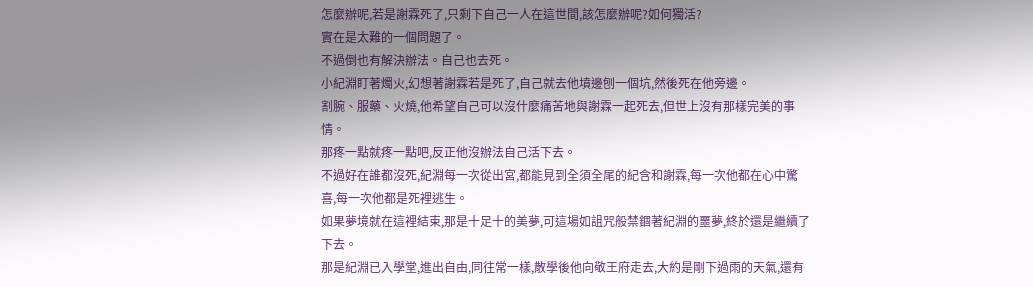怎麼辦呢,若是謝霖死了,只剩下自己一人在這世間,該怎麼辦呢?如何獨活?
實在是太難的一個問題了。
不過倒也有解決辦法。自己也去死。
小紀淵盯著燭火,幻想著謝霖若是死了,自己就去他墳邊刨一個坑,然後死在他旁邊。
割腕、服藥、火燒,他希望自己可以沒什麼痛苦地與謝霖一起死去,但世上沒有那樣完美的事情。
那疼一點就疼一點吧,反正他沒辦法自己活下去。
不過好在誰都沒死,紀淵每一次從出宮,都能見到全須全尾的紀含和謝霖,每一次他都在心中驚喜,每一次他都是死裡逃生。
如果夢境就在這裡結束,那是十足十的美夢,可這場如詛咒般禁錮著紀淵的噩夢,終於還是繼續了下去。
那是紀淵已入學堂,進出自由,同往常一樣,散學後他向敬王府走去,大約是剛下過雨的天氣,還有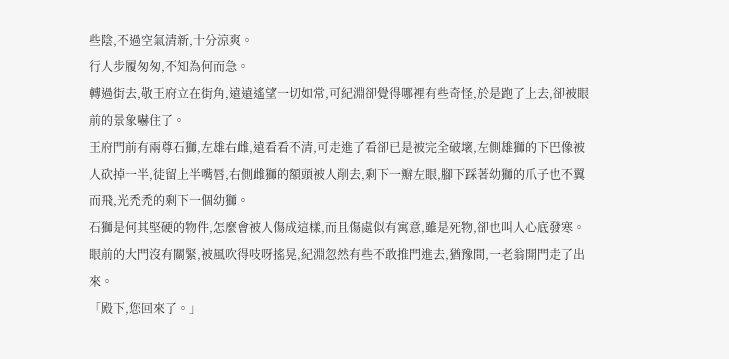些陰,不過空氣清新,十分涼爽。
行人步履匆匆,不知為何而急。
轉過街去,敬王府立在街角,遠遠遙望一切如常,可紀淵卻覺得哪裡有些奇怪,於是跑了上去,卻被眼前的景象嚇住了。
王府門前有兩尊石獅,左雄右雌,遠看看不清,可走進了看卻已是被完全破壞,左側雄獅的下巴像被人砍掉一半,徒留上半嘴唇,右側雌獅的額頭被人削去,剩下一瓣左眼,腳下踩著幼獅的爪子也不翼而飛,光禿禿的剩下一個幼獅。
石獅是何其堅硬的物件,怎麼會被人傷成這樣,而且傷處似有寓意,雖是死物,卻也叫人心底發寒。
眼前的大門沒有關緊,被風吹得吱呀搖晃,紀淵忽然有些不敢推門進去,猶豫間,一老翁開門走了出來。
「殿下,您回來了。」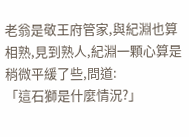老翁是敬王府管家,與紀淵也算相熟,見到熟人,紀淵一顆心算是稍微平緩了些,問道:
「這石獅是什麼情況?」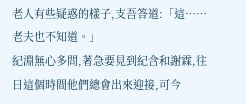老人有些疑惑的樣子,支吾答道:「這……老夫也不知道。」
紀淵無心多問,著急要見到紀含和謝霖,往日這個時間他們總會出來迎接,可今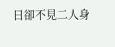日卻不見二人身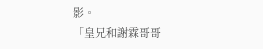影。
「皇兄和謝霖哥哥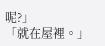呢?」
「就在屋裡。」